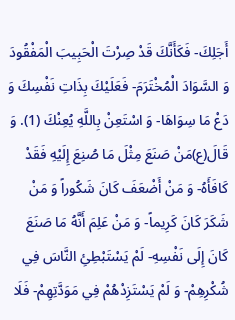أَجَلِكَ- فَكَأَنَّكَ قَدْ صِرْتَ الْحَبِيبَ الْمَفْقُودَ وَ السَّوَادَ الْمُخْتَرَمَ- فَعَلَيْكَ بِذَاتِ نَفْسِكَ وَ دَعْ مَا سِوَاهَا- وَ اسْتَعِنْ بِاللَّهِ يُعِنْكَ (1). وَ قَالَ(ع)مَنْ صَنَعَ مِثْلَ مَا صُنِعَ إِلَيْهِ فَقَدْ كَافَأَهُ- وَ مَنْ أَضْعَفَ كَانَ شَكُوراً وَ مَنْ شَكَرَ كَانَ كَرِيماً- وَ مَنْ عَلِمَ أَنَّهُ مَا صَنَعَ كَانَ إِلَى نَفْسِهِ- لَمْ يَسْتَبْطِئِ النَّاسَ فِي شُكْرِهِمْ- وَ لَمْ يَسْتَزِدْهُمْ فِي مَوَدَّتِهِمْ- فَلَا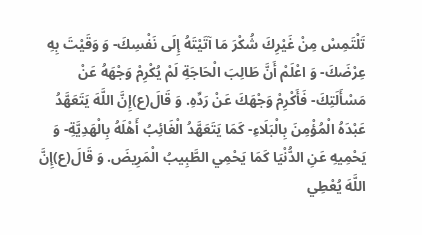تَلْتَمِسْ مِنْ غَيْرِكَ شُكْرَ مَا آتَيْتَهُ إِلَى نَفْسِكَ- وَ وَقَيْتَ بِهِ عِرْضَكَ- وَ اعْلَمْ أَنَّ طَالِبَ الْحَاجَةِ لَمْ يُكْرِمْ وَجْهَهُ عَنْ مَسْأَلَتِكَ- فَأَكْرِمْ وَجْهَكَ عَنْ رَدِّهِ. وَ قَالَ(ع)إِنَّ اللَّهَ يَتَعَهَّدُ عَبْدَهُ الْمُؤْمِنَ بِالْبَلَاءِ- كَمَا يَتَعَهَّدُ الْغَائِبُ أَهْلَهُ بِالْهَدِيَّةِ- وَ يَحْمِيهِ عَنِ الدُّنْيَا كَمَا يَحْمِي الطَّبِيبُ الْمَرِيضَ. وَ قَالَ(ع)إِنَّ اللَّهَ يُعْطِي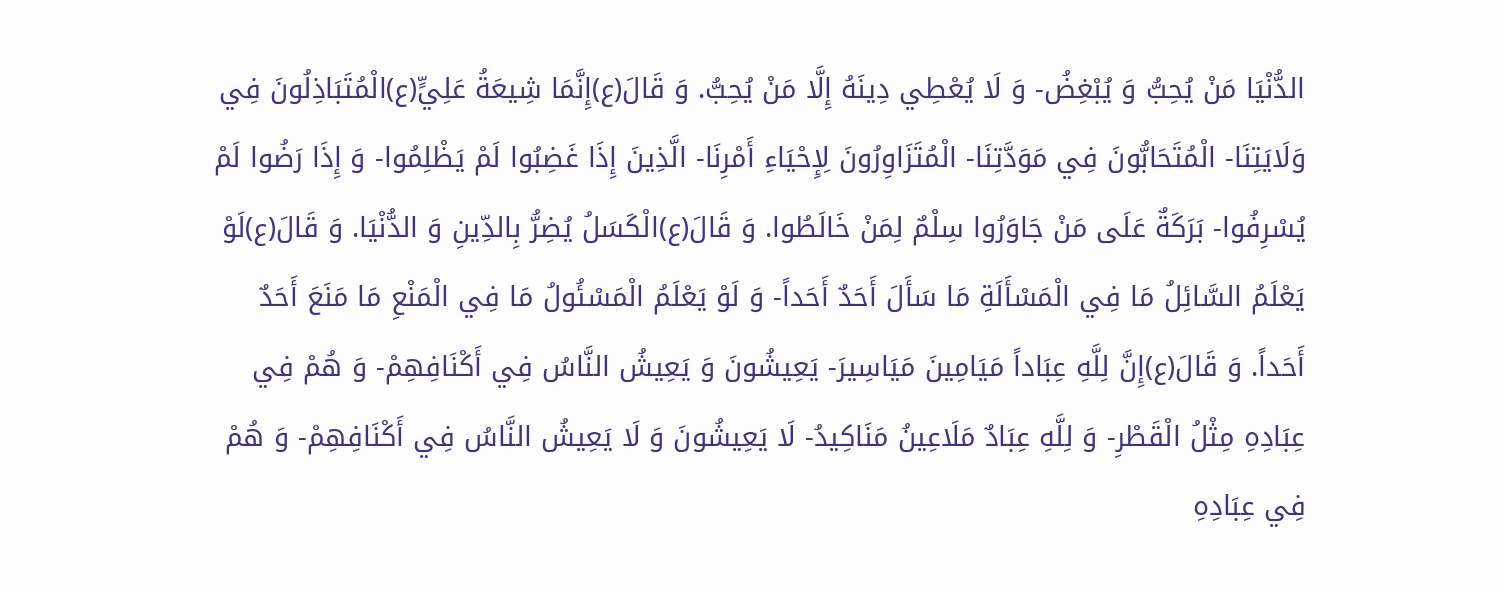الدُّنْيَا مَنْ يُحِبُّ وَ يُبْغِضُ- وَ لَا يُعْطِي دِينَهُ إِلَّا مَنْ يُحِبُّ. وَ قَالَ(ع)إِنَّمَا شِيعَةُ عَلِيٍّ(ع)الْمُتَبَاذِلُونَ فِي وَلَايَتِنَا- الْمُتَحَابُّونَ فِي مَوَدَّتِنَا- الْمُتَزَاوِرُونَ لِإِحْيَاءِ أَمْرِنَا- الَّذِينَ إِذَا غَضِبُوا لَمْ يَظْلِمُوا- وَ إِذَا رَضُوا لَمْ يُسْرِفُوا- بَرَكَةٌ عَلَى مَنْ جَاوَرُوا سِلْمٌ لِمَنْ خَالَطُوا. وَ قَالَ(ع)الْكَسَلُ يُضِرُّ بِالدِّينِ وَ الدُّنْيَا. وَ قَالَ(ع)لَوْ يَعْلَمُ السَّائِلُ مَا فِي الْمَسْأَلَةِ مَا سَأَلَ أَحَدٌ أَحَداً- وَ لَوْ يَعْلَمُ الْمَسْئُولُ مَا فِي الْمَنْعِ مَا مَنَعَ أَحَدٌ أَحَداً. وَ قَالَ(ع)إِنَّ لِلَّهِ عِبَاداً مَيَامِينَ مَيَاسِيرَ- يَعِيشُونَ وَ يَعِيشُ النَّاسُ فِي أَكْنَافِهِمْ- وَ هُمْ فِي عِبَادِهِ مِثْلُ الْقَطْرِ- وَ لِلَّهِ عِبَادٌ مَلَاعِينُ مَنَاكِيدُ- لَا يَعِيشُونَ وَ لَا يَعِيشُ النَّاسُ فِي أَكْنَافِهِمْ- وَ هُمْ فِي عِبَادِهِ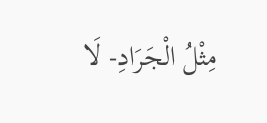مِثْلُ الْجَرَادِ- لَا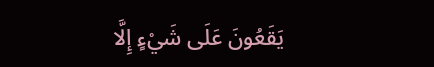يَقَعُونَ عَلَى شَيْءٍ إِلَّا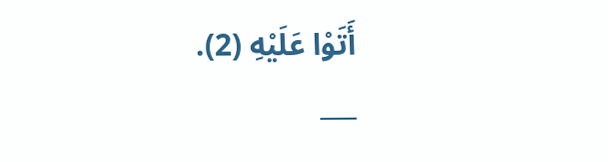أَتَوْا عَلَيْهِ (2).
___